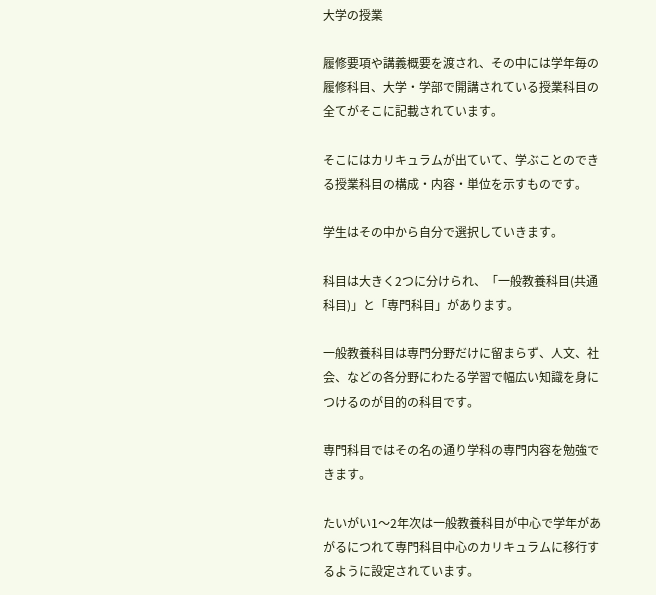大学の授業

履修要項や講義概要を渡され、その中には学年毎の履修科目、大学・学部で開講されている授業科目の全てがそこに記載されています。

そこにはカリキュラムが出ていて、学ぶことのできる授業科目の構成・内容・単位を示すものです。

学生はその中から自分で選択していきます。

科目は大きく2つに分けられ、「一般教養科目(共通科目)」と「専門科目」があります。

一般教養科目は専門分野だけに留まらず、人文、社会、などの各分野にわたる学習で幅広い知識を身につけるのが目的の科目です。

専門科目ではその名の通り学科の専門内容を勉強できます。

たいがい1〜2年次は一般教養科目が中心で学年があがるにつれて専門科目中心のカリキュラムに移行するように設定されています。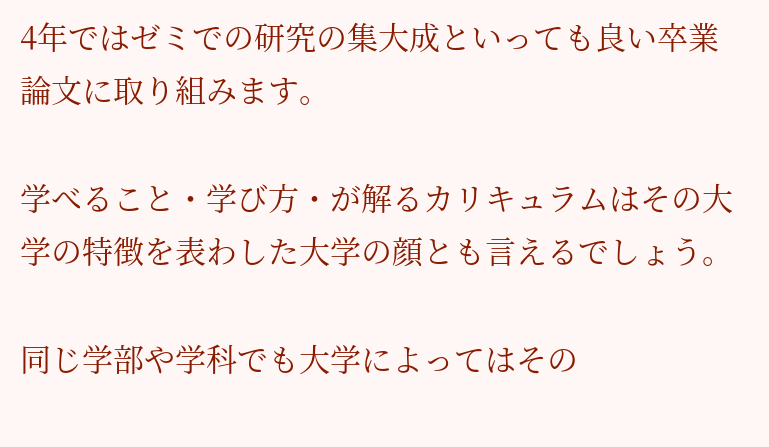4年ではゼミでの研究の集大成といっても良い卒業論文に取り組みます。

学べること・学び方・が解るカリキュラムはその大学の特徴を表わした大学の顔とも言えるでしょう。

同じ学部や学科でも大学によってはその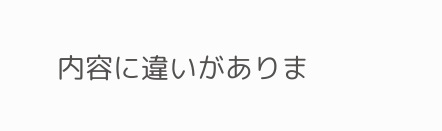内容に違いがありま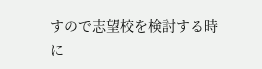すので志望校を検討する時に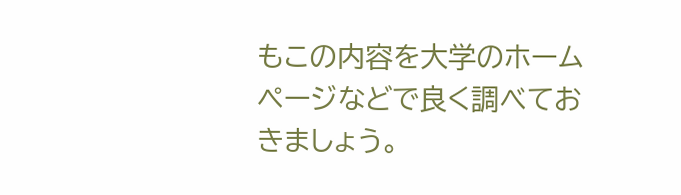もこの内容を大学のホームページなどで良く調べておきましょう。